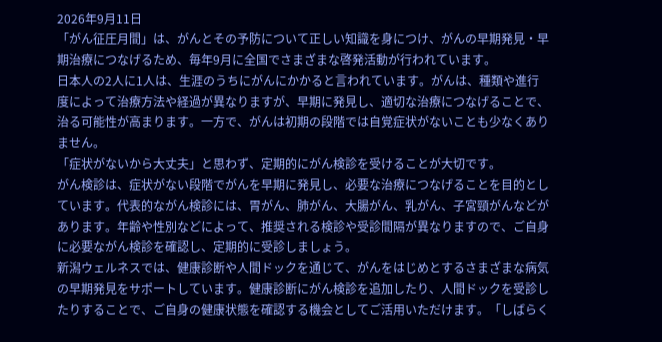2026年9月11日
「がん征圧月間」は、がんとその予防について正しい知識を身につけ、がんの早期発見・早期治療につなげるため、毎年9月に全国でさまざまな啓発活動が行われています。
日本人の2人に1人は、生涯のうちにがんにかかると言われています。がんは、種類や進行度によって治療方法や経過が異なりますが、早期に発見し、適切な治療につなげることで、治る可能性が高まります。一方で、がんは初期の段階では自覚症状がないことも少なくありません。
「症状がないから大丈夫」と思わず、定期的にがん検診を受けることが大切です。
がん検診は、症状がない段階でがんを早期に発見し、必要な治療につなげることを目的としています。代表的ながん検診には、胃がん、肺がん、大腸がん、乳がん、子宮頸がんなどがあります。年齢や性別などによって、推奨される検診や受診間隔が異なりますので、ご自身に必要ながん検診を確認し、定期的に受診しましょう。
新潟ウェルネスでは、健康診断や人間ドックを通じて、がんをはじめとするさまざまな病気の早期発見をサポートしています。健康診断にがん検診を追加したり、人間ドックを受診したりすることで、ご自身の健康状態を確認する機会としてご活用いただけます。「しばらく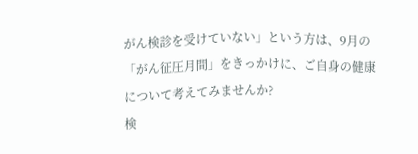がん検診を受けていない」という方は、9月の「がん征圧月間」をきっかけに、ご自身の健康について考えてみませんか?
検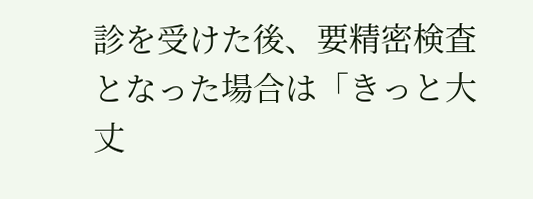診を受けた後、要精密検査となった場合は「きっと大丈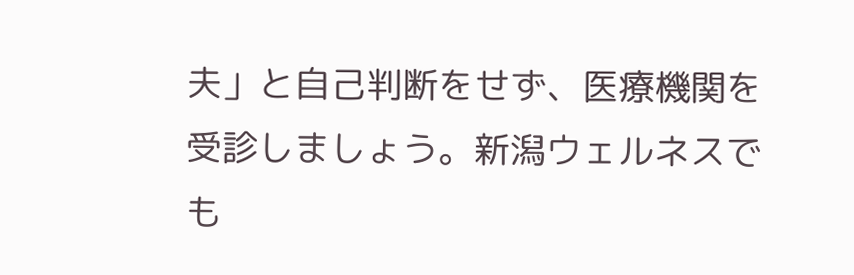夫」と自己判断をせず、医療機関を受診しましょう。新潟ウェルネスでも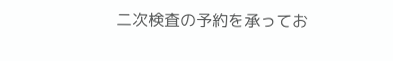二次検査の予約を承ってお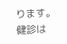ります。健診は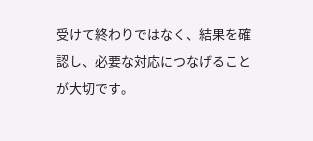受けて終わりではなく、結果を確認し、必要な対応につなげることが大切です。